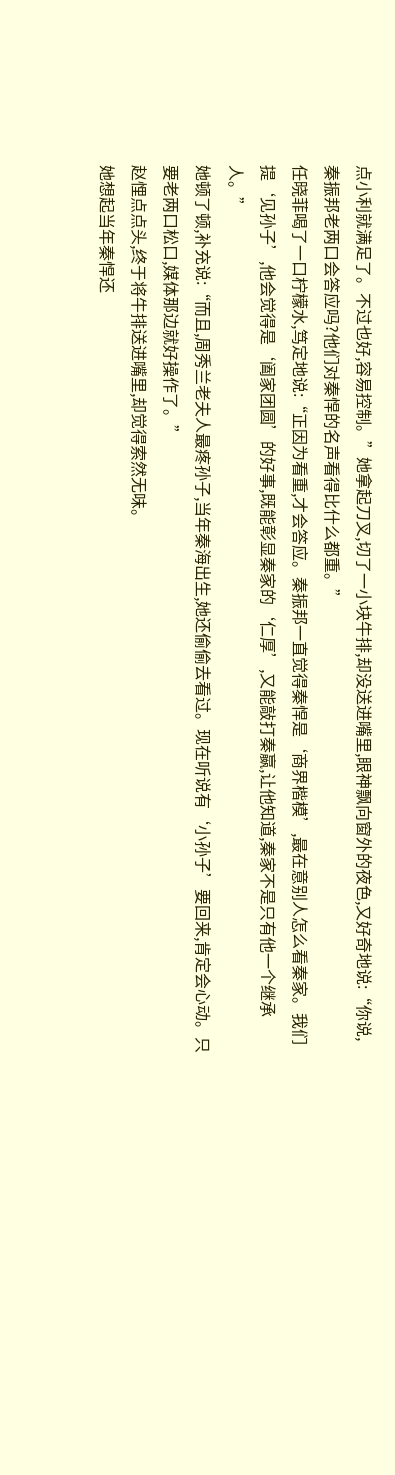点小利就满足了。不过也好,容易控制。”她拿起刀叉,切了一小块牛排,却没送进嘴里,眼神飘向窗外的夜色,又好奇地说:“你说,秦振邦老两口会答应吗?他们对秦悍的名声看得比什么都重。”
任晓菲喝了一口柠檬水,笃定地说:“正因为看重,才会答应。秦振邦一直觉得秦悍是‘商界楷模’,最在意别人怎么看秦家。我们提‘见孙子’,他会觉得是‘阖家团圆’的好事,既能彰显秦家的‘仁厚’,又能敲打秦嬴,让他知道,秦家不是只有他一个继承人。”
她顿了顿,补充说:“而且,周秀兰老夫人最疼孙子,当年秦海出生,她还偷偷去看过。现在听说有‘小孙子’要回来,肯定会心动。只要老两口松口,媒体那边就好操作了。”
赵悝点点头,终于将牛排送进嘴里,却觉得索然无味。
她想起当年秦悍还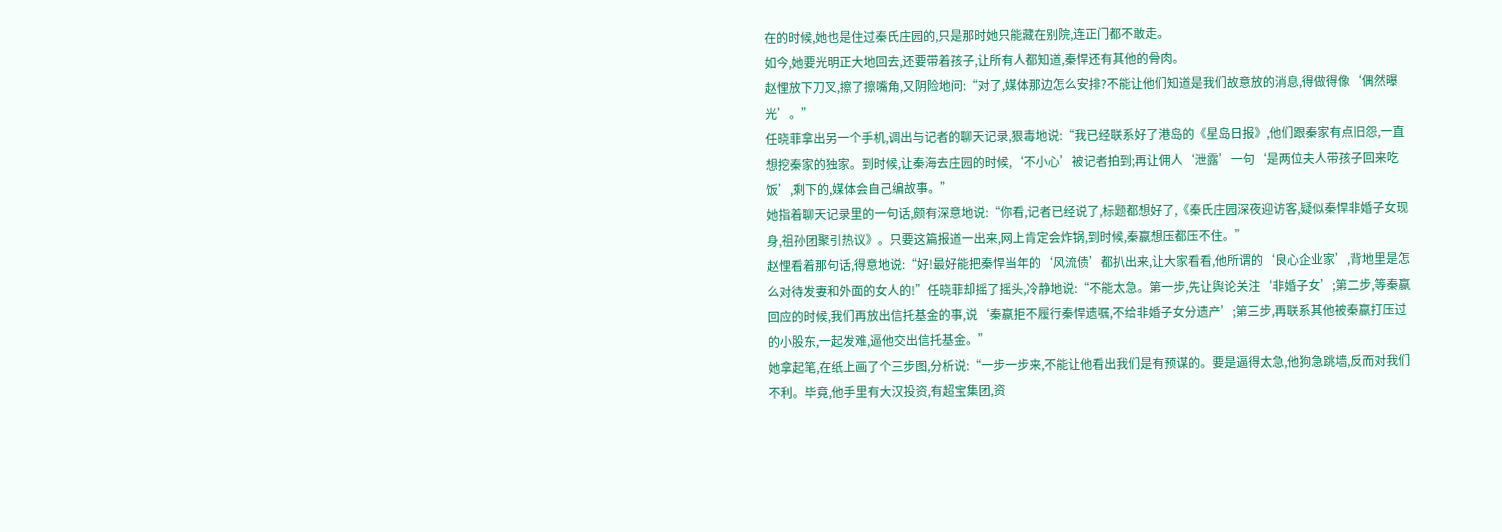在的时候,她也是住过秦氏庄园的,只是那时她只能藏在别院,连正门都不敢走。
如今,她要光明正大地回去,还要带着孩子,让所有人都知道,秦悍还有其他的骨肉。
赵悝放下刀叉,擦了擦嘴角,又阴险地问:“对了,媒体那边怎么安排?不能让他们知道是我们故意放的消息,得做得像‘偶然曝光’。”
任晓菲拿出另一个手机,调出与记者的聊天记录,狠毒地说:“我已经联系好了港岛的《星岛日报》,他们跟秦家有点旧怨,一直想挖秦家的独家。到时候,让秦海去庄园的时候,‘不小心’被记者拍到;再让佣人‘泄露’一句‘是两位夫人带孩子回来吃饭’,剩下的,媒体会自己编故事。”
她指着聊天记录里的一句话,颇有深意地说:“你看,记者已经说了,标题都想好了,《秦氏庄园深夜迎访客,疑似秦悍非婚子女现身,祖孙团聚引热议》。只要这篇报道一出来,网上肯定会炸锅,到时候,秦嬴想压都压不住。”
赵悝看着那句话,得意地说:“好!最好能把秦悍当年的‘风流债’都扒出来,让大家看看,他所谓的‘良心企业家’,背地里是怎么对待发妻和外面的女人的!”任晓菲却摇了摇头,冷静地说:“不能太急。第一步,先让舆论关注‘非婚子女’;第二步,等秦嬴回应的时候,我们再放出信托基金的事,说‘秦嬴拒不履行秦悍遗嘱,不给非婚子女分遗产’;第三步,再联系其他被秦嬴打压过的小股东,一起发难,逼他交出信托基金。”
她拿起笔,在纸上画了个三步图,分析说:“一步一步来,不能让他看出我们是有预谋的。要是逼得太急,他狗急跳墙,反而对我们不利。毕竟,他手里有大汉投资,有超宝集团,资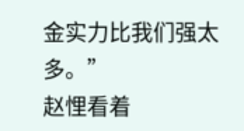金实力比我们强太多。”
赵悝看着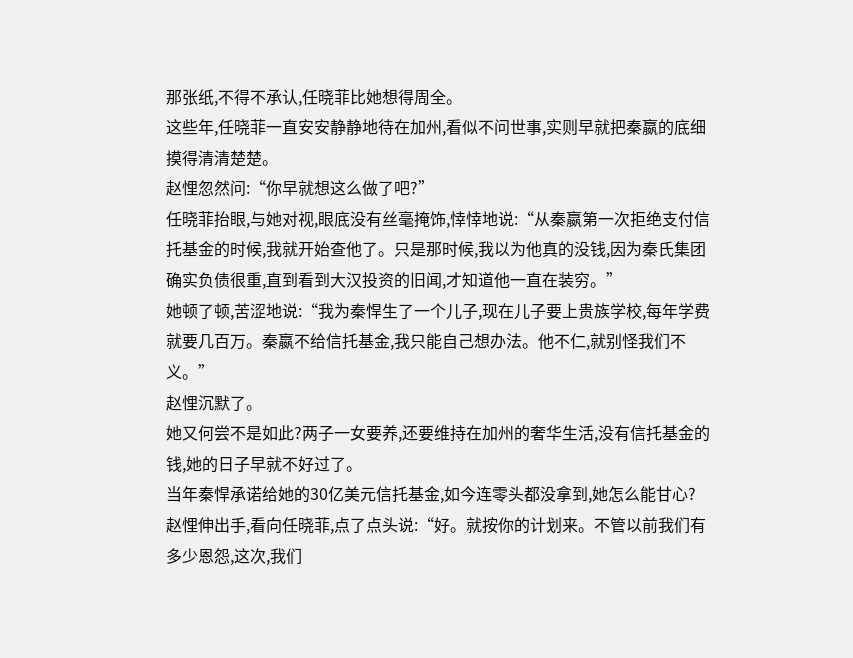那张纸,不得不承认,任晓菲比她想得周全。
这些年,任晓菲一直安安静静地待在加州,看似不问世事,实则早就把秦嬴的底细摸得清清楚楚。
赵悝忽然问:“你早就想这么做了吧?”
任晓菲抬眼,与她对视,眼底没有丝毫掩饰,悻悻地说:“从秦嬴第一次拒绝支付信托基金的时候,我就开始查他了。只是那时候,我以为他真的没钱,因为秦氏集团确实负债很重,直到看到大汉投资的旧闻,才知道他一直在装穷。”
她顿了顿,苦涩地说:“我为秦悍生了一个儿子,现在儿子要上贵族学校,每年学费就要几百万。秦嬴不给信托基金,我只能自己想办法。他不仁,就别怪我们不义。”
赵悝沉默了。
她又何尝不是如此?两子一女要养,还要维持在加州的奢华生活,没有信托基金的钱,她的日子早就不好过了。
当年秦悍承诺给她的30亿美元信托基金,如今连零头都没拿到,她怎么能甘心?
赵悝伸出手,看向任晓菲,点了点头说:“好。就按你的计划来。不管以前我们有多少恩怨,这次,我们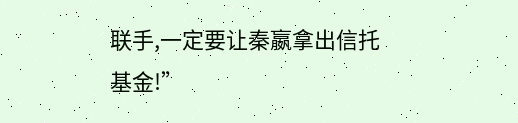联手,一定要让秦嬴拿出信托基金!”